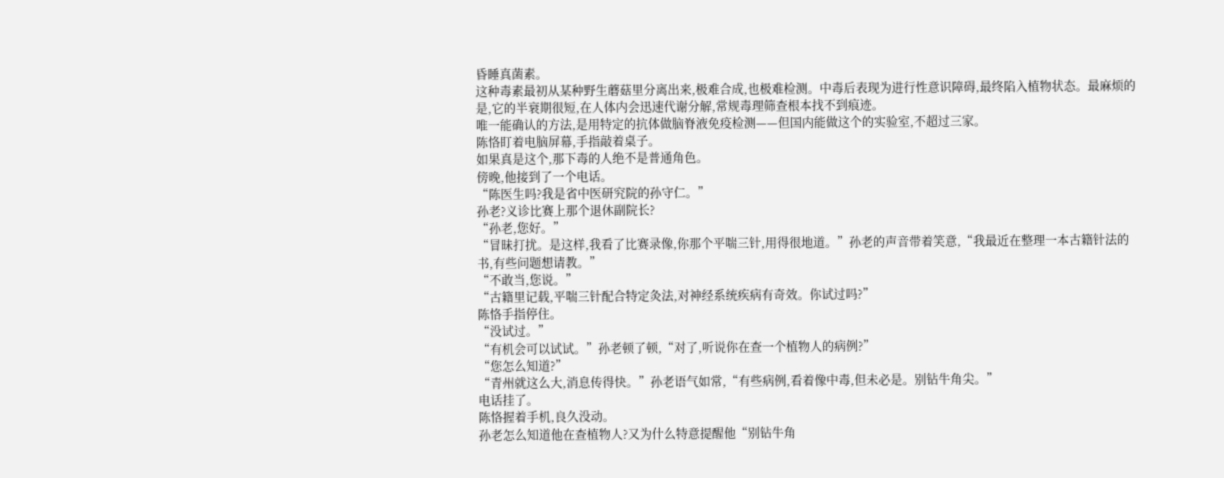昏睡真菌素。
这种毒素最初从某种野生蘑菇里分离出来,极难合成,也极难检测。中毒后表现为进行性意识障碍,最终陷入植物状态。最麻烦的是,它的半衰期很短,在人体内会迅速代谢分解,常规毒理筛查根本找不到痕迹。
唯一能确认的方法,是用特定的抗体做脑脊液免疫检测——但国内能做这个的实验室,不超过三家。
陈恪盯着电脑屏幕,手指敲着桌子。
如果真是这个,那下毒的人绝不是普通角色。
傍晚,他接到了一个电话。
“陈医生吗?我是省中医研究院的孙守仁。”
孙老?义诊比赛上那个退休副院长?
“孙老,您好。”
“冒昧打扰。是这样,我看了比赛录像,你那个平喘三针,用得很地道。”孙老的声音带着笑意,“我最近在整理一本古籍针法的书,有些问题想请教。”
“不敢当,您说。”
“古籍里记载,平喘三针配合特定灸法,对神经系统疾病有奇效。你试过吗?”
陈恪手指停住。
“没试过。”
“有机会可以试试。”孙老顿了顿,“对了,听说你在查一个植物人的病例?”
“您怎么知道?”
“青州就这么大,消息传得快。”孙老语气如常,“有些病例,看着像中毒,但未必是。别钻牛角尖。”
电话挂了。
陈恪握着手机,良久没动。
孙老怎么知道他在查植物人?又为什么特意提醒他“别钻牛角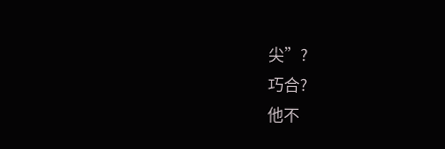尖”?
巧合?
他不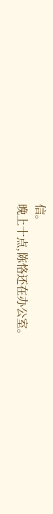信。
晚上十点,陈恪还在办公室。